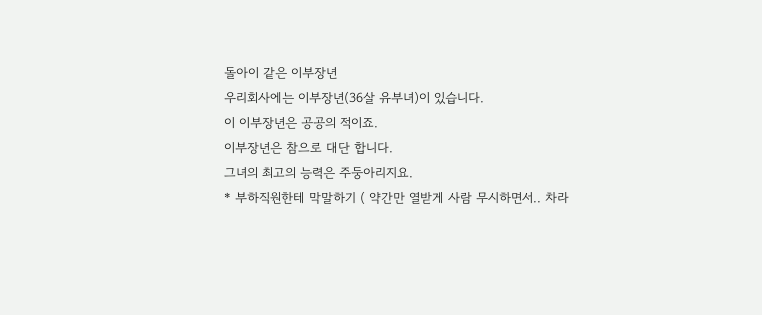돌아이 같은 이부장년
우리회사에는 이부장년(36살 유부녀)이 있습니다.
이 이부장년은 공공의 적이죠.
이부장년은 참으로 대단 합니다.
그녀의 최고의 능력은 주둥아리지요.
* 부하직원한테 막말하기 ( 약간만 열받게 사람 무시하면서.. 차라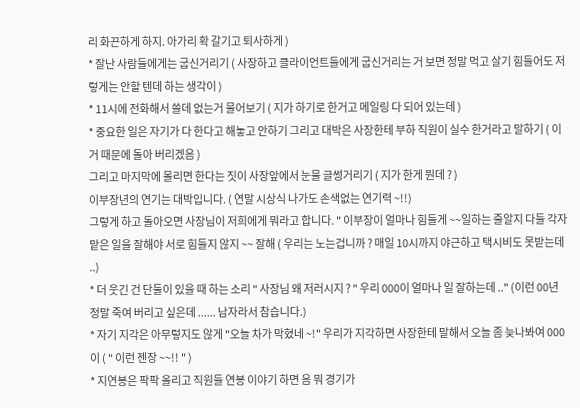리 화끈하게 하지. 아가리 확 갈기고 퇴사하게 )
* 잘난 사람들에게는 굽신거리기 ( 사장하고 클라이언트들에게 굽신거리는 거 보면 정말 먹고 살기 힘들어도 저렇게는 안할 텐데 하는 생각이 )
* 11시에 전화해서 쓸데 없는거 물어보기 ( 지가 하기로 한거고 메일링 다 되어 있는데 )
* 중요한 일은 자기가 다 한다고 해놓고 안하기 그리고 대박은 사장한테 부하 직원이 실수 한거라고 말하기 ( 이거 때문에 돌아 버리겠음 )
그리고 마지막에 몰리면 한다는 짓이 사장앞에서 눈물 글썽거리기 ( 지가 한게 뭔데 ? )
이부장년의 연기는 대박입니다. ( 연말 시상식 나가도 손색없는 연기력 ~!!)
그렇게 하고 돌아오면 사장님이 저희에게 뭐라고 합니다. " 이부장이 얼마나 힘들게 ~~일하는 줄알지 다들 각자 맡은 일을 잘해야 서로 힘들지 않지 ~~ 잘해 ( 우리는 노는겁니까 ? 매일 10시까지 야근하고 택시비도 못받는데 ..)
* 더 웃긴 건 단둘이 있을 때 하는 소리 " 사장님 왜 저러시지 ? " 우리 000이 얼마나 일 잘하는데 .." (이런 00년 정말 죽여 버리고 싶은데 ...... 남자라서 참습니다.)
* 자기 지각은 아무렇지도 않게 "오늘 차가 막혔네 ~!" 우리가 지각하면 사장한테 말해서 오늘 좀 늦나봐여 000이 ( " 이런 젠장 ~~!! " )
* 지연봉은 팍팍 올리고 직원들 연봉 이야기 하면 음 뭐 경기가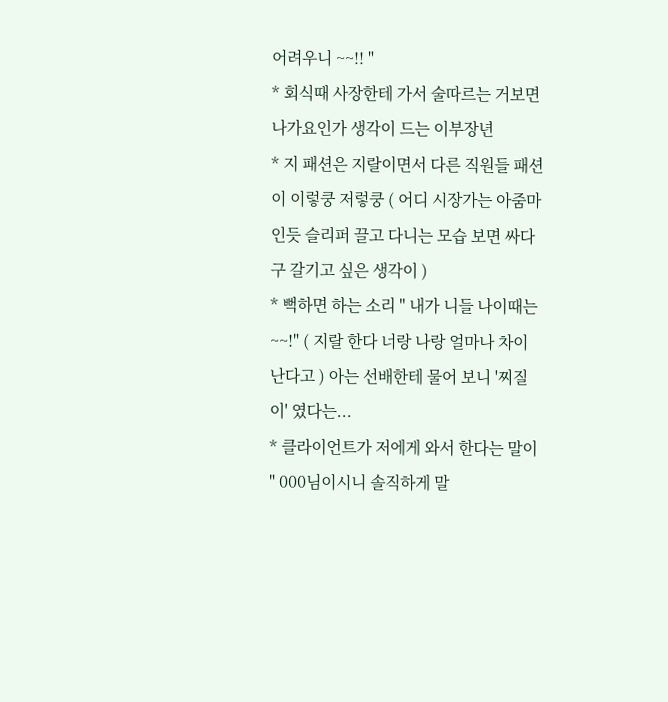어려우니 ~~!! "
* 회식때 사장한테 가서 술따르는 거보면 나가요인가 생각이 드는 이부장년
* 지 패션은 지랄이면서 다른 직원들 패션이 이렇쿵 저렇쿵 ( 어디 시장가는 아줌마 인듯 슬리퍼 끌고 다니는 모습 보면 싸다구 갈기고 싶은 생각이 )
* 뻑하면 하는 소리 " 내가 니들 나이때는 ~~!" ( 지랄 한다 너랑 나랑 얼마나 차이난다고 ) 아는 선배한테 물어 보니 '찌질이' 였다는...
* 클라이언트가 저에게 와서 한다는 말이 " 000님이시니 솔직하게 말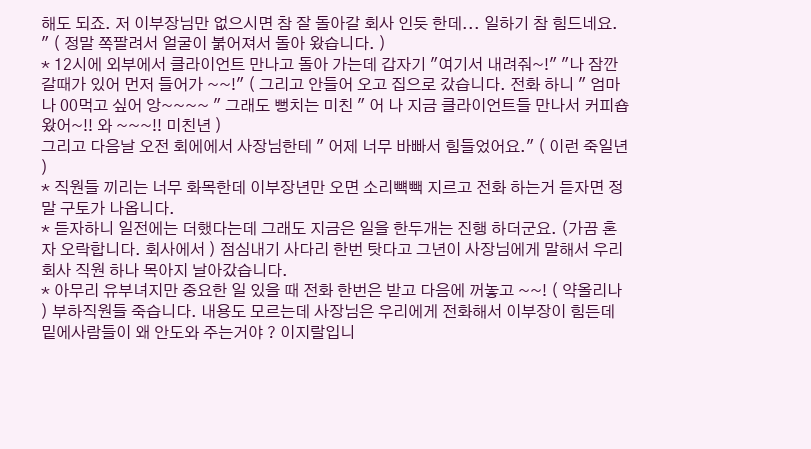해도 되죠. 저 이부장님만 없으시면 참 잘 돌아갈 회사 인듯 한데... 일하기 참 힘드네요. " ( 정말 쪽팔려서 얼굴이 붉어져서 돌아 왔습니다. )
* 12시에 외부에서 클라이언트 만나고 돌아 가는데 갑자기 "여기서 내려줘~!" "나 잠깐 갈때가 있어 먼저 들어가 ~~!" ( 그리고 안들어 오고 집으로 갔습니다. 전화 하니 " 엄마 나 00먹고 싶어 앙~~~~ " 그래도 뻥치는 미친 " 어 나 지금 클라이언트들 만나서 커피숍왔어~!! 와 ~~~!! 미친년 )
그리고 다음날 오전 회에에서 사장님한테 " 어제 너무 바빠서 힘들었어요." ( 이런 죽일년 )
* 직원들 끼리는 너무 화목한데 이부장년만 오면 소리뺵빽 지르고 전화 하는거 듣자면 정말 구토가 나옵니다.
* 듣자하니 일전에는 더했다는데 그래도 지금은 일을 한두개는 진행 하더군요. (가끔 혼자 오락합니다. 회사에서 ) 점심내기 사다리 한번 탓다고 그년이 사장님에게 말해서 우리회사 직원 하나 목아지 날아갔습니다.
* 아무리 유부녀지만 중요한 일 있을 때 전화 한번은 받고 다음에 꺼놓고 ~~! ( 약올리나 ) 부하직원들 죽습니다. 내용도 모르는데 사장님은 우리에게 전화해서 이부장이 힘든데 밑에사람들이 왜 안도와 주는거야 ? 이지랄입니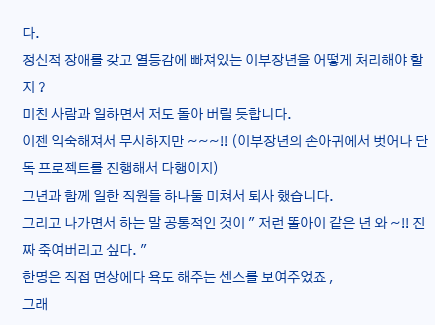다.
정신적 장애를 갖고 열등감에 빠져있는 이부장년을 어떻게 처리해야 할지 ?
미친 사람과 일하면서 저도 돌아 버릴 듯합니다.
이젠 익숙해져서 무시하지만 ~~~!! (이부장년의 손아귀에서 벗어나 단독 프로젝트를 진행해서 다행이지)
그년과 함께 일한 직원들 하나둘 미쳐서 퇴사 했습니다.
그리고 나가면서 하는 말 공통적인 것이 " 저런 똘아이 같은 년 와 ~!! 진짜 죽여버리고 싶다. "
한명은 직접 면상에다 욕도 해주는 센스를 보여주었죠 ,
그래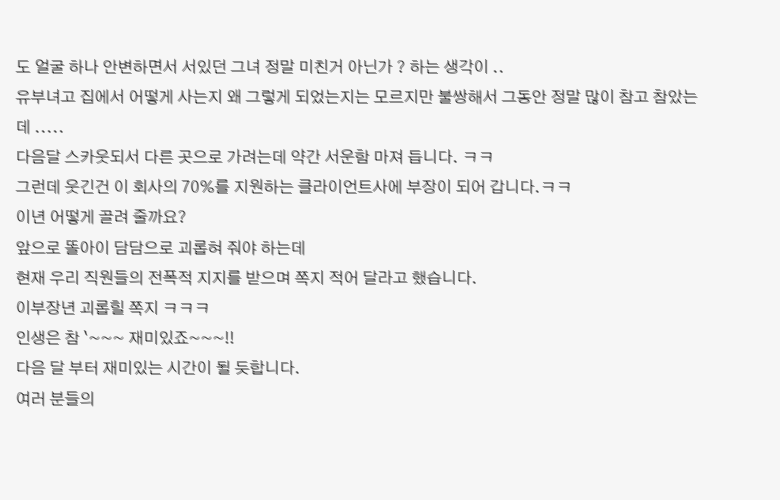도 얼굴 하나 안변하면서 서있던 그녀 정말 미친거 아닌가 ? 하는 생각이 ..
유부녀고 집에서 어떻게 사는지 왜 그렇게 되었는지는 모르지만 불쌍해서 그동안 정말 많이 참고 참았는데 .....
다음달 스카웃되서 다른 곳으로 가려는데 약간 서운함 마져 듭니다. ㅋㅋ
그런데 웃긴건 이 회사의 70%를 지원하는 클라이언트사에 부장이 되어 갑니다.ㅋㅋ
이년 어떻게 골려 줄까요?
앞으로 똘아이 담담으로 괴롭혀 줘야 하는데
현재 우리 직원들의 전폭적 지지를 받으며 쪽지 적어 달라고 했습니다.
이부장년 괴롭힐 쪽지 ㅋㅋㅋ
인생은 참 `~~~ 재미있죠~~~!!
다음 달 부터 재미있는 시간이 될 듯합니다.
여러 분들의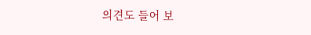의견도 들어 보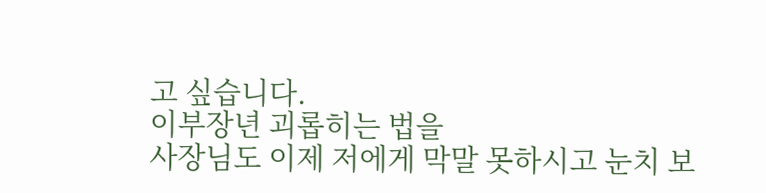고 싶습니다.
이부장년 괴롭히는 법을
사장님도 이제 저에게 막말 못하시고 눈치 보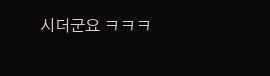시더군요 ㅋㅋㅋ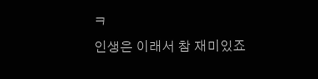ㅋ
인생은 이래서 참 재미있죠